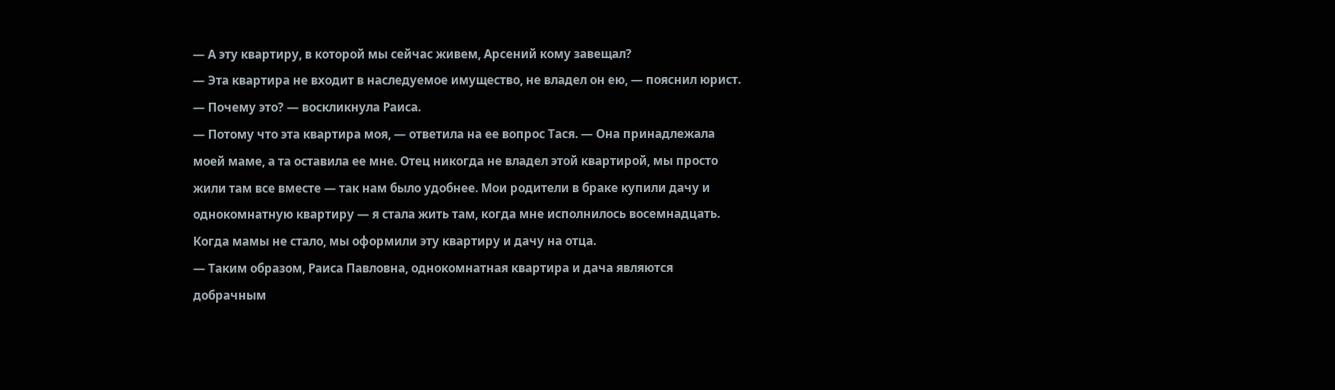— А эту квартиру, в которой мы сейчас живем, Арсений кому завещал?
— Эта квартира не входит в наследуемое имущество, не владел он ею, — пояснил юрист.
— Почему это? — воскликнула Раиса.
— Потому что эта квартира моя, — ответила на ее вопрос Тася. — Она принадлежала моей маме, а та оставила ее мне. Отец никогда не владел этой квартирой, мы просто жили там все вместе — так нам было удобнее. Мои родители в браке купили дачу и однокомнатную квартиру — я стала жить там, когда мне исполнилось восемнадцать. Когда мамы не стало, мы оформили эту квартиру и дачу на отца.
— Таким образом, Раиса Павловна, однокомнатная квартира и дача являются добрачным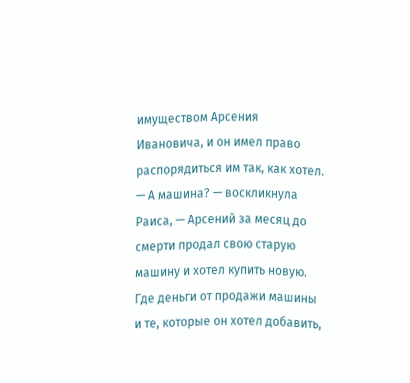имуществом Арсения Ивановича, и он имел право распорядиться им так, как хотел.
— А машина? — воскликнула Раиса, — Арсений за месяц до смерти продал свою старую машину и хотел купить новую. Где деньги от продажи машины и те, которые он хотел добавить,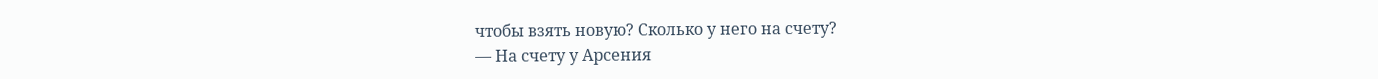чтобы взять новую? Сколько у него на счету?
— На счету у Арсения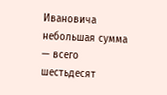Ивановича небольшая сумма — всего шестьдесят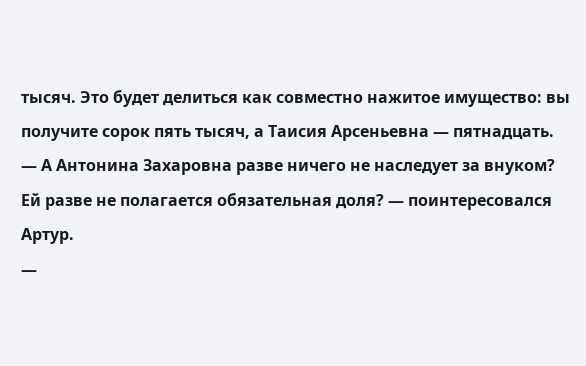тысяч. Это будет делиться как совместно нажитое имущество: вы получите сорок пять тысяч, а Таисия Арсеньевна — пятнадцать.
— А Антонина Захаровна разве ничего не наследует за внуком? Ей разве не полагается обязательная доля? — поинтересовался Артур.
—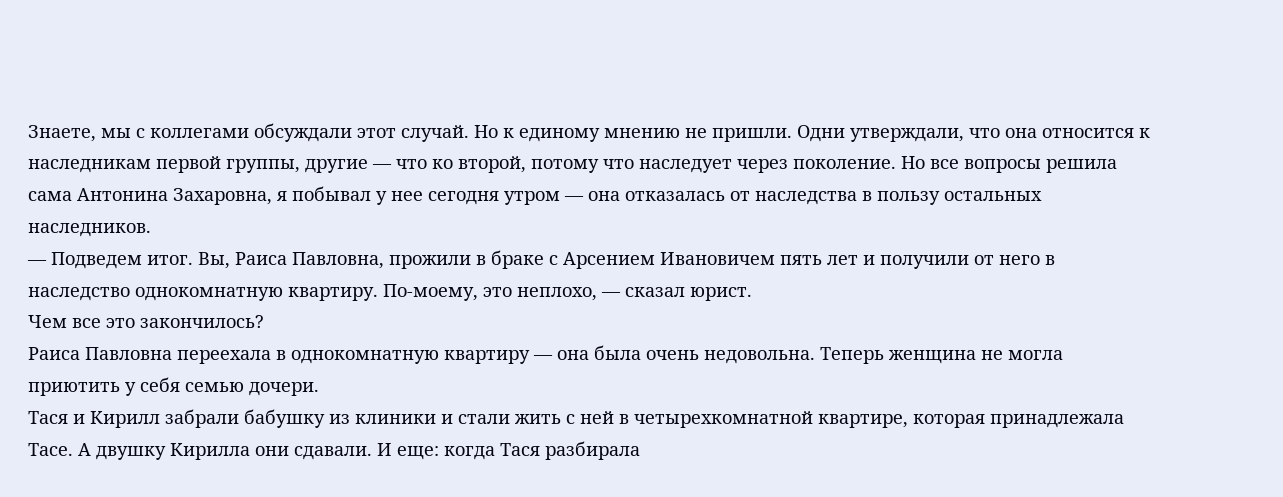Знаете, мы с коллегами обсуждали этот случай. Но к единому мнению не пришли. Одни утверждали, что она относится к наследникам первой группы, другие — что ко второй, потому что наследует через поколение. Но все вопросы решила сама Антонина Захаровна, я побывал у нее сегодня утром — она отказалась от наследства в пользу остальных наследников.
— Подведем итог. Вы, Раиса Павловна, прожили в браке с Арсением Ивановичем пять лет и получили от него в наследство однокомнатную квартиру. По-моему, это неплохо, — сказал юрист.
Чем все это закончилось?
Раиса Павловна переехала в однокомнатную квартиру — она была очень недовольна. Теперь женщина не могла приютить у себя семью дочери.
Тася и Кирилл забрали бабушку из клиники и стали жить с ней в четырехкомнатной квартире, которая принадлежала Тасе. А двушку Кирилла они сдавали. И еще: когда Тася разбирала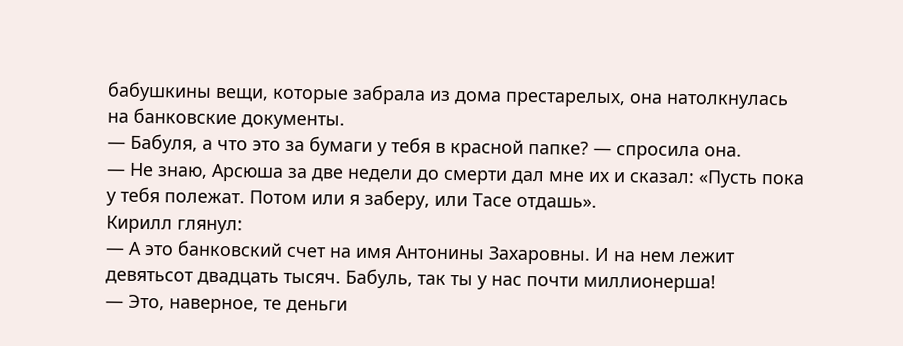бабушкины вещи, которые забрала из дома престарелых, она натолкнулась на банковские документы.
— Бабуля, а что это за бумаги у тебя в красной папке? — спросила она.
— Не знаю, Арсюша за две недели до смерти дал мне их и сказал: «Пусть пока у тебя полежат. Потом или я заберу, или Тасе отдашь».
Кирилл глянул:
— А это банковский счет на имя Антонины Захаровны. И на нем лежит девятьсот двадцать тысяч. Бабуль, так ты у нас почти миллионерша!
— Это, наверное, те деньги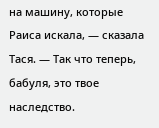на машину, которые Раиса искала, — сказала Тася. — Так что теперь, бабуля, это твое наследство.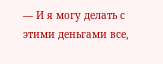— И я могу делать с этими деньгами все,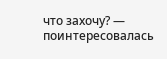что захочу? — поинтересовалась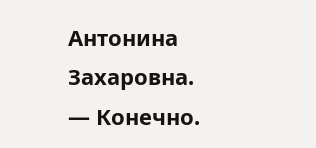Антонина Захаровна.
— Конечно.